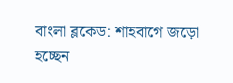বাংলা ব্লকেড: শাহবাগে জড়ো হচ্ছেন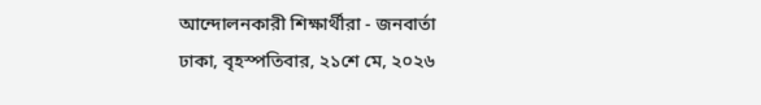আন্দোলনকারী শিক্ষার্থীরা - জনবার্তা
ঢাকা, বৃহস্পতিবার, ২১শে মে, ২০২৬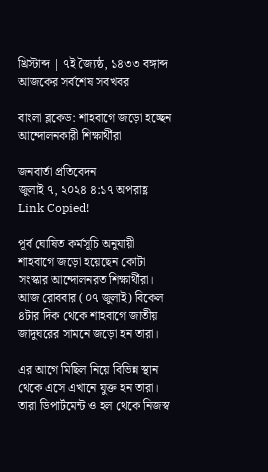খ্রিস্টাব্দ | ৭ই জ্যৈষ্ঠ, ১৪৩৩ বঙ্গাব্দ
আজকের সর্বশেষ সবখবর

বাংলা ব্লকেড: শাহবাগে জড়ো হচ্ছেন আন্দোলনকারী শিক্ষার্থীরা

জনবার্তা প্রতিবেদন
জুলাই ৭, ২০২৪ ৪:১৭ অপরাহ্ণ
Link Copied!

পূর্ব ঘোষিত কর্মসূচি অনুযায়ী শাহবাগে জড়ো হয়েছেন কোটা সংস্কার আন্দোলনরত শিক্ষার্থীরা। আজ রোববার (০৭ জুলাই) বিকেল ৪টার দিক থেকে শাহবাগে জাতীয় জাদুঘরের সামনে জড়ো হন তারা।

এর আগে মিছিল নিয়ে বিভিন্ন স্থান থেকে এসে এখানে যুক্ত হন তারা। তারা ডিপার্টমেন্ট ও হল থেকে নিজস্ব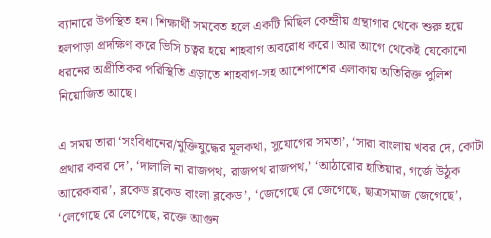ব্যানারে উপস্থিত হন। শিক্ষার্থী সমবেত হলে একটি মিছিল কেন্দ্রীয় গ্রন্থাগার থেকে শুরু হয়ে হলপাড়া প্রদক্ষিণ করে ভিসি চত্বর হয়ে শাহবাগ অবরোধ করে। আর আগে থেকেই যেকোনো ধরনের অপ্রীতিকর পরিস্থিতি এড়াতে শাহবাগ-সহ আশেপাশের এলাকায় অতিরিক্ত পুলিশ নিয়োজিত আছে।

এ সময় তারা ‘সংবিধানের/মুক্তিযুদ্ধের মূলকথা, সুযোগের সমতা’, ‘সারা বাংলায় খবর দে, কোটা প্রথার কবর দে’, ‘দালালি না রাজপথ, রাজপথ রাজপথ,’ ‘আঠারোর হাতিয়ার, গর্জে উঠুক আরেকবার’, ব্লকেড ব্লকেড বাংলা ব্লকেড’, ‘জেগেছে রে জেগেছে, ছাত্রসমাজ জেগেছে’, ‘লেগেছে রে লেগেছে, রক্তে আগুন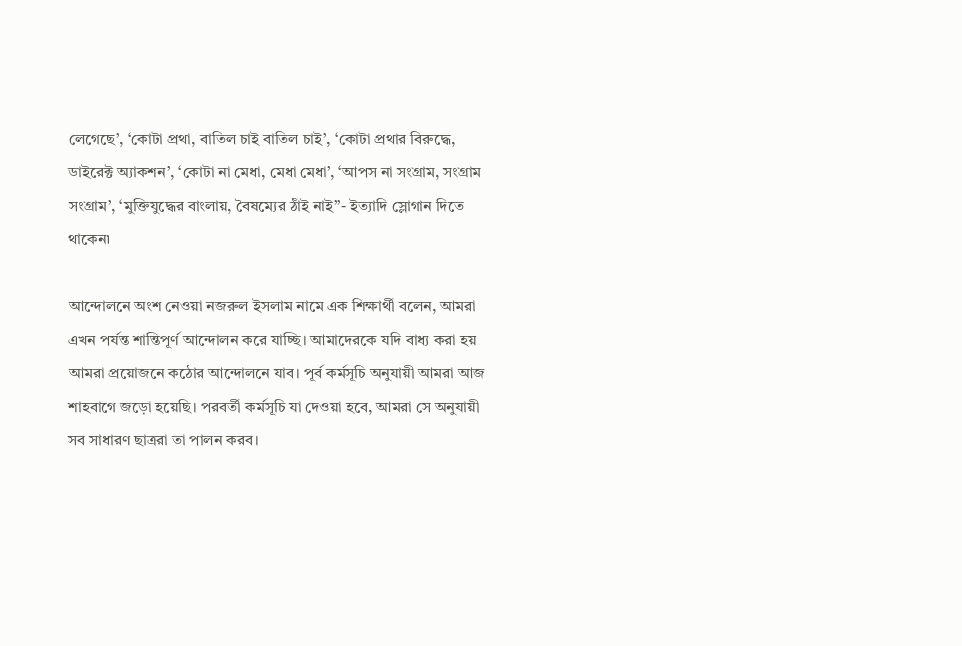লেগেছে’, ‘কোটা প্রথা, বাতিল চাই বাতিল চাই’, ‘কোটা প্রথার বিরুদ্ধে, ডাইরেক্ট অ্যাকশন’, ‘কোটা না মেধা, মেধা মেধা’, ‘আপস না সংগ্রাম, সংগ্রাম সংগ্রাম’, ‘মুক্তিযুদ্ধের বাংলায়, বৈষম্যের ঠাঁই নাই’’- ইত্যাদি স্লোগান দিতে থাকেন৷

আন্দোলনে অংশ নেওয়া নজরুল ইসলাম নামে এক শিক্ষার্থী বলেন, আমরা এখন পর্যন্ত শান্তিপূর্ণ আন্দোলন করে যাচ্ছি। আমাদেরকে যদি বাধ্য করা হয় আমরা প্রয়োজনে কঠোর আন্দোলনে যাব। পূর্ব কর্মসূচি অনুযায়ী আমরা আজ শাহবাগে জড়ো হয়েছি। পরবর্তী কর্মসূচি যা দেওয়া হবে, আমরা সে অনুযায়ী সব সাধারণ ছাত্ররা তা পালন করব।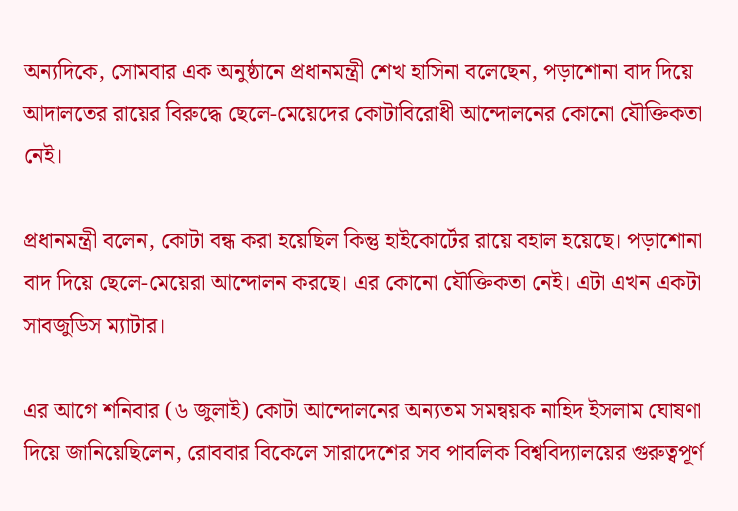অন্যদিকে, সোমবার এক অনুষ্ঠানে প্রধানমন্ত্রী শেখ হাসিনা বলেছেন, পড়াশোনা বাদ দিয়ে আদালতের রায়ের বিরুদ্ধে ছেলে-মেয়েদের কোটাবিরোধী আন্দোলনের কোনো যৌক্তিকতা নেই।

প্রধানমন্ত্রী বলেন, কোটা বন্ধ করা হয়েছিল কিন্তু হাইকোর্টের রায়ে বহাল হয়েছে। পড়াশোনা বাদ দিয়ে ছেলে-মেয়েরা আন্দোলন করছে। এর কোনো যৌক্তিকতা নেই। এটা এখন একটা সাবজুডিস ম্যাটার।

এর আগে শনিবার (৬ জুলাই) কোটা আন্দোলনের অন্যতম সমন্বয়ক নাহিদ ইসলাম ঘোষণা দিয়ে জানিয়েছিলেন, রোববার বিকেলে সারাদেশের সব পাবলিক বিশ্ববিদ্যালয়ের গুরুত্বপূর্ণ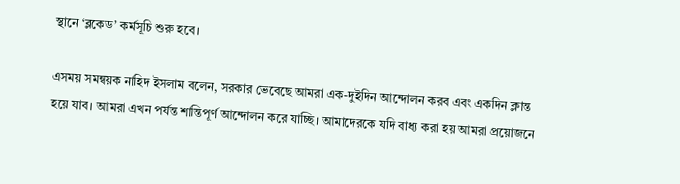স্থানে ‘ব্লকেড’ কর্মসূচি শুরু হবে।

এসময় সমন্বয়ক নাহিদ ইসলাম বলেন, সরকার ভেবেছে আমরা এক-দুইদিন আন্দোলন করব এবং একদিন ক্লান্ত হয়ে যাব। আমরা এখন পর্যন্ত শান্তিপূর্ণ আন্দোলন করে যাচ্ছি। আমাদেরকে যদি বাধ্য করা হয় আমরা প্রয়োজনে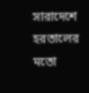সারাদেশে হরতালের মতো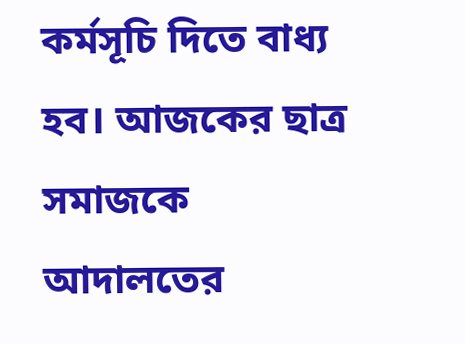কর্মসূচি দিতে বাধ্য হব। আজকের ছাত্র সমাজকে আদালতের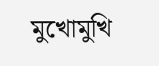মুখোমুখি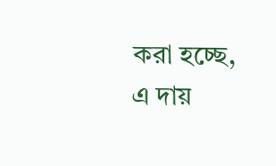করা হচ্ছে, এ দায়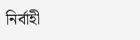নির্বাহী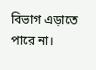বিভাগ এড়াতে পারে না।